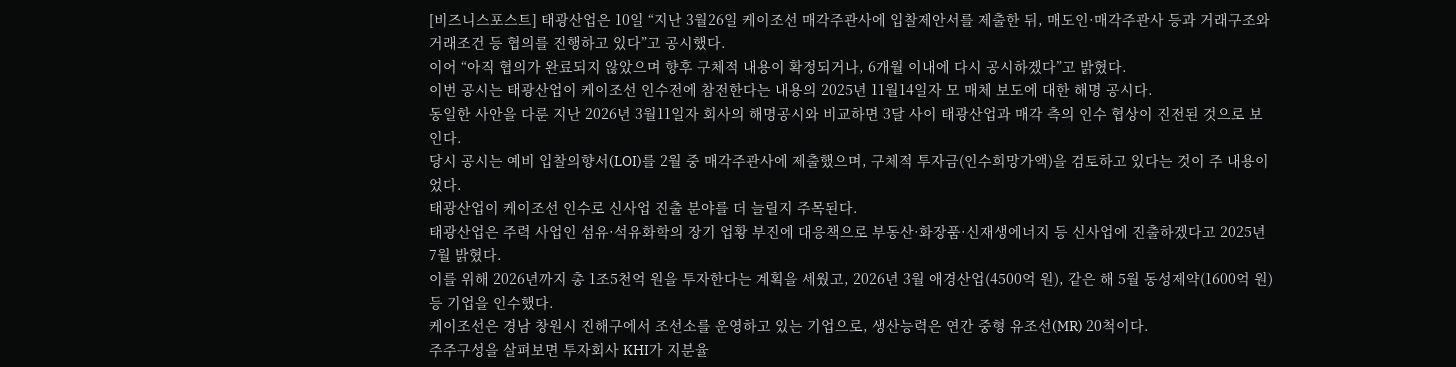[비즈니스포스트] 태광산업은 10일 “지난 3월26일 케이조선 매각주관사에 입찰제안서를 제출한 뒤, 매도인·매각주관사 등과 거래구조와 거래조건 등 협의를 진행하고 있다”고 공시했다.
이어 “아직 협의가 완료되지 않았으며 향후 구체적 내용이 확정되거나, 6개월 이내에 다시 공시하겠다”고 밝혔다.
이번 공시는 태광산업이 케이조선 인수전에 참전한다는 내용의 2025년 11월14일자 모 매체 보도에 대한 해명 공시다.
동일한 사안을 다룬 지난 2026년 3월11일자 회사의 해명공시와 비교하면 3달 사이 태광산업과 매각 측의 인수 협상이 진전된 것으로 보인다.
당시 공시는 예비 입찰의향서(LOI)를 2월 중 매각주관사에 제출했으며, 구체적 투자금(인수희망가액)을 검토하고 있다는 것이 주 내용이었다.
태광산업이 케이조선 인수로 신사업 진출 분야를 더 늘릴지 주목된다.
태광산업은 주력 사업인 섬유·석유화학의 장기 업황 부진에 대응책으로 부동산·화장품·신재생에너지 등 신사업에 진출하겠다고 2025년 7월 밝혔다.
이를 위해 2026년까지 총 1조5천억 원을 투자한다는 계획을 세웠고, 2026년 3월 애경산업(4500억 원), 같은 해 5월 동성제약(1600억 원) 등 기업을 인수했다.
케이조선은 경남 창원시 진해구에서 조선소를 운영하고 있는 기업으로, 생산능력은 연간 중형 유조선(MR) 20척이다.
주주구성을 살펴보면 투자회사 KHI가 지분율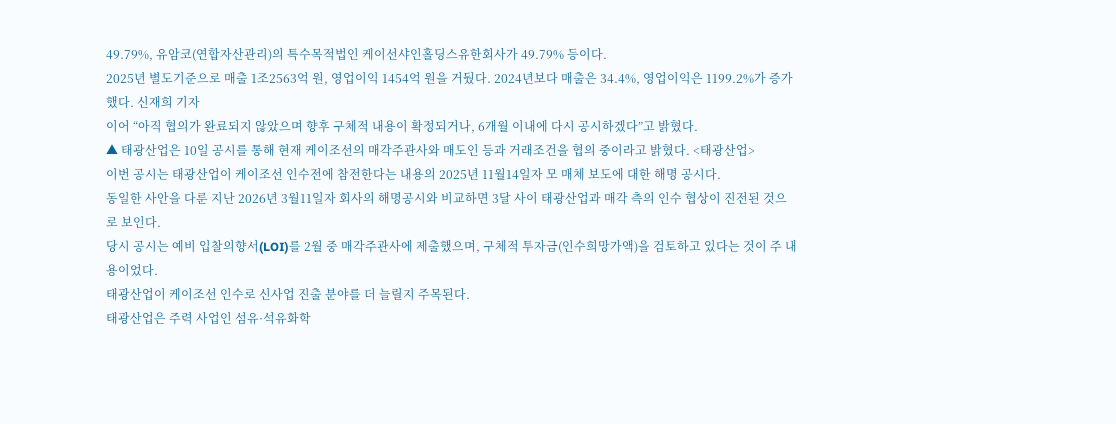49.79%, 유암코(연합자산관리)의 특수목적법인 케이선샤인홀딩스유한회사가 49.79% 등이다.
2025년 별도기준으로 매출 1조2563억 원, 영업이익 1454억 원을 거뒀다. 2024년보다 매출은 34.4%, 영업이익은 1199.2%가 증가했다. 신재희 기자
이어 “아직 협의가 완료되지 않았으며 향후 구체적 내용이 확정되거나, 6개월 이내에 다시 공시하겠다”고 밝혔다.
▲ 태광산업은 10일 공시를 통해 현재 케이조선의 매각주관사와 매도인 등과 거래조건을 협의 중이라고 밝혔다. <태광산업>
이번 공시는 태광산업이 케이조선 인수전에 참전한다는 내용의 2025년 11월14일자 모 매체 보도에 대한 해명 공시다.
동일한 사안을 다룬 지난 2026년 3월11일자 회사의 해명공시와 비교하면 3달 사이 태광산업과 매각 측의 인수 협상이 진전된 것으로 보인다.
당시 공시는 예비 입찰의향서(LOI)를 2월 중 매각주관사에 제출했으며, 구체적 투자금(인수희망가액)을 검토하고 있다는 것이 주 내용이었다.
태광산업이 케이조선 인수로 신사업 진출 분야를 더 늘릴지 주목된다.
태광산업은 주력 사업인 섬유·석유화학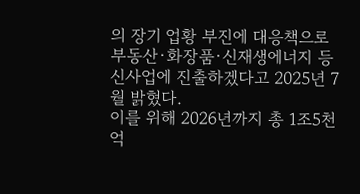의 장기 업황 부진에 대응책으로 부동산·화장품·신재생에너지 등 신사업에 진출하겠다고 2025년 7월 밝혔다.
이를 위해 2026년까지 총 1조5천억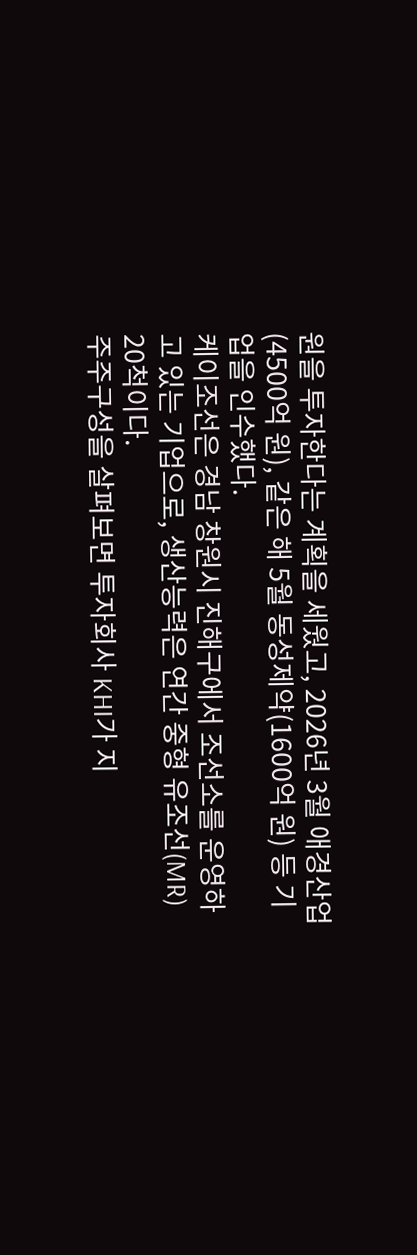원을 투자한다는 계획을 세웠고, 2026년 3월 애경산업(4500억 원), 같은 해 5월 동성제약(1600억 원) 등 기업을 인수했다.
케이조선은 경남 창원시 진해구에서 조선소를 운영하고 있는 기업으로, 생산능력은 연간 중형 유조선(MR) 20척이다.
주주구성을 살펴보면 투자회사 KHI가 지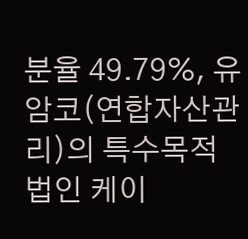분율 49.79%, 유암코(연합자산관리)의 특수목적법인 케이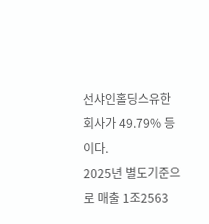선샤인홀딩스유한회사가 49.79% 등이다.
2025년 별도기준으로 매출 1조2563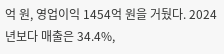억 원, 영업이익 1454억 원을 거뒀다. 2024년보다 매출은 34.4%,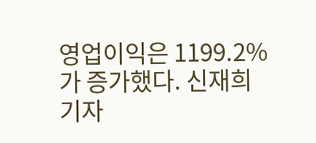영업이익은 1199.2%가 증가했다. 신재희 기자